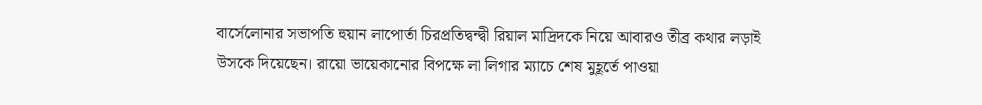বার্সেলোনার সভাপতি হুয়ান লাপোর্তা চিরপ্রতিদ্বন্দ্বী রিয়াল মাদ্রিদকে নিয়ে আবারও তীব্র কথার লড়াই উসকে দিয়েছেন। রায়ো ভায়েকানোর বিপক্ষে লা লিগার ম্যাচে শেষ মুহূর্তে পাওয়া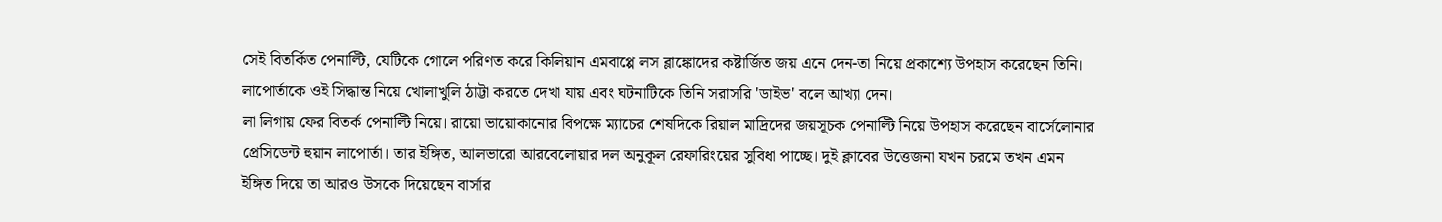সেই বিতর্কিত পেনাল্টি, যেটিকে গোলে পরিণত করে কিলিয়ান এমবাপ্পে লস ব্লাঙ্কোদের কষ্টার্জিত জয় এনে দেন-তা নিয়ে প্রকাশ্যে উপহাস করেছেন তিনি। লাপোর্তাকে ওই সিদ্ধান্ত নিয়ে খোলাখুলি ঠাট্টা করতে দেখা যায় এবং ঘটনাটিকে তিনি সরাসরি 'ডাইভ' বলে আখ্যা দেন।
লা লিগায় ফের বিতর্ক পেনাল্টি নিয়ে। রায়ো ভায়োকানোর বিপক্ষে ম্যাচের শেষদিকে রিয়াল মাদ্রিদের জয়সূচক পেনাল্টি নিয়ে উপহাস করেছেন বার্সেলোনার প্রেসিডেন্ট হুয়ান লাপোর্তা। তার ইঙ্গিত, আলভারো আরবেলোয়ার দল অনুকূল রেফারিংয়ের সুবিধা পাচ্ছে। দুই ক্লাবের উত্তেজনা যখন চরমে তখন এমন ইঙ্গিত দিয়ে তা আরও উসকে দিয়েছেন বার্সার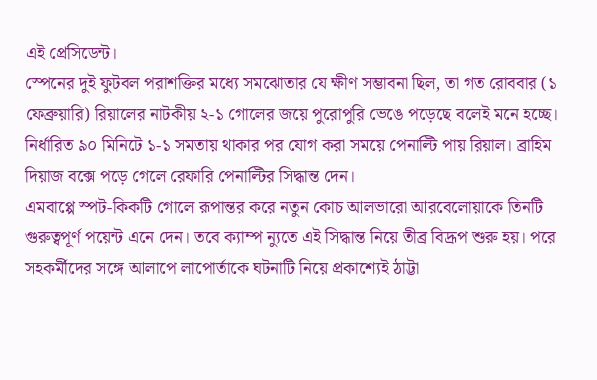এই প্রেসিডেন্ট।
স্পেনের দুই ফুটবল পরাশক্তির মধ্যে সমঝোতার যে ক্ষীণ সম্ভাবনা ছিল, তা গত রোববার (১ ফেব্রুয়ারি) রিয়ালের নাটকীয় ২-১ গোলের জয়ে পুরোপুরি ভেঙে পড়েছে বলেই মনে হচ্ছে। নির্ধারিত ৯০ মিনিটে ১-১ সমতায় থাকার পর যোগ করা সময়ে পেনাল্টি পায় রিয়াল। ব্রাহিম দিয়াজ বক্সে পড়ে গেলে রেফারি পেনাল্টির সিদ্ধান্ত দেন।
এমবাপ্পে স্পট-কিকটি গোলে রূপান্তর করে নতুন কোচ আলভারো আরবেলোয়াকে তিনটি গুরুত্বপূর্ণ পয়েন্ট এনে দেন। তবে ক্যাম্প ন্যুতে এই সিদ্ধান্ত নিয়ে তীব্র বিদ্রূপ শুরু হয়। পরে সহকর্মীদের সঙ্গে আলাপে লাপোর্তাকে ঘটনাটি নিয়ে প্রকাশ্যেই ঠাট্টা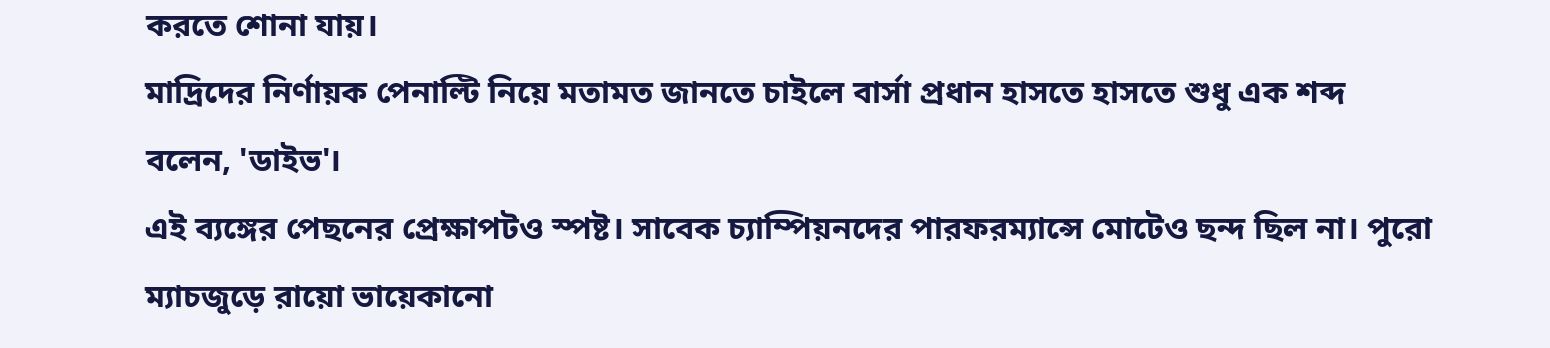করতে শোনা যায়।
মাদ্রিদের নির্ণায়ক পেনাল্টি নিয়ে মতামত জানতে চাইলে বার্সা প্রধান হাসতে হাসতে শুধু এক শব্দ বলেন, 'ডাইভ'।
এই ব্যঙ্গের পেছনের প্রেক্ষাপটও স্পষ্ট। সাবেক চ্যাম্পিয়নদের পারফরম্যান্সে মোটেও ছন্দ ছিল না। পুরো ম্যাচজুড়ে রায়ো ভায়েকানো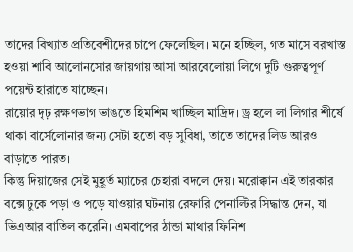তাদের বিখ্যাত প্রতিবেশীদের চাপে ফেলেছিল। মনে হচ্ছিল, গত মাসে বরখাস্ত হওয়া শাবি আলোনসোর জায়গায় আসা আরবেলোয়া লিগে দুটি গুরুত্বপূর্ণ পয়েন্ট হারাতে যাচ্ছেন।
রায়োর দৃঢ় রক্ষণভাগ ভাঙতে হিমশিম খাচ্ছিল মাদ্রিদ। ড্র হলে লা লিগার শীর্ষে থাকা বার্সেলোনার জন্য সেটা হতো বড় সুবিধা, তাতে তাদের লিড আরও বাড়াতে পারত।
কিন্তু দিয়াজের সেই মুহূর্ত ম্যাচের চেহারা বদলে দেয়। মরোক্কান এই তারকার বক্সে ঢুকে পড়া ও পড়ে যাওয়ার ঘটনায় রেফারি পেনাল্টির সিদ্ধান্ত দেন, যা ভিএআর বাতিল করেনি। এমবাপের ঠান্ডা মাথার ফিনিশ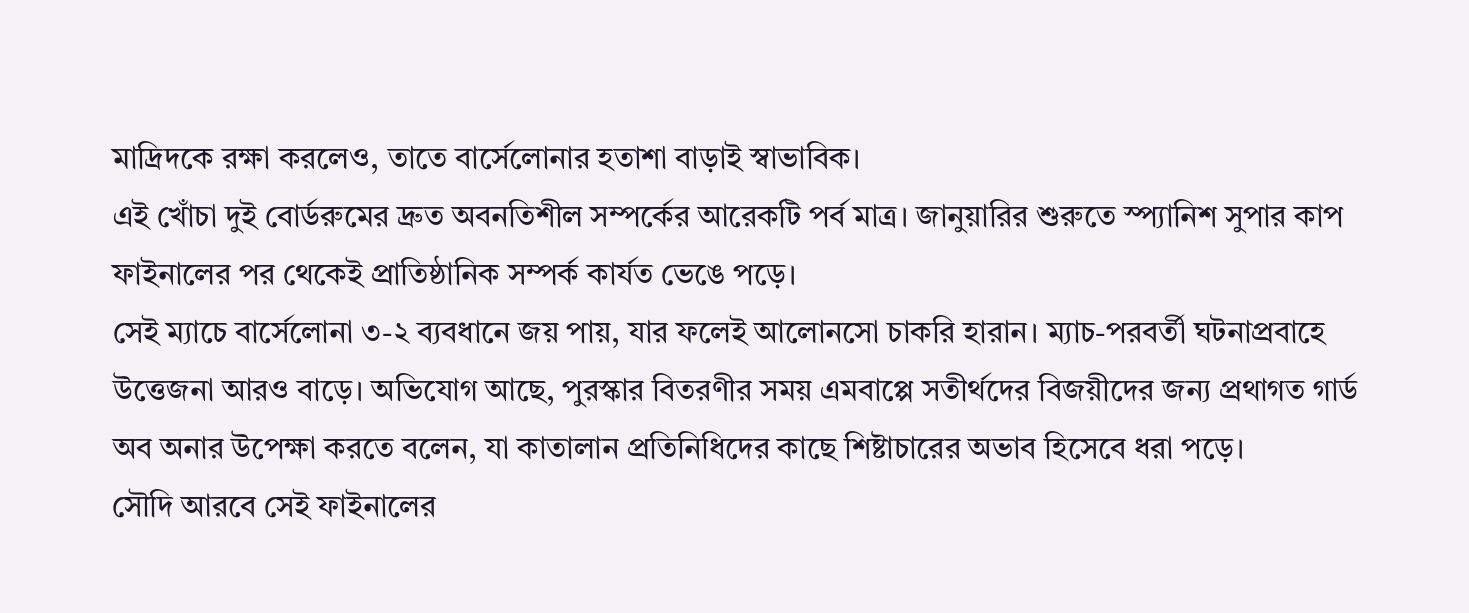মাদ্রিদকে রক্ষা করলেও, তাতে বার্সেলোনার হতাশা বাড়াই স্বাভাবিক।
এই খোঁচা দুই বোর্ডরুমের দ্রুত অবনতিশীল সম্পর্কের আরেকটি পর্ব মাত্র। জানুয়ারির শুরুতে স্প্যানিশ সুপার কাপ ফাইনালের পর থেকেই প্রাতিষ্ঠানিক সম্পর্ক কার্যত ভেঙে পড়ে।
সেই ম্যাচে বার্সেলোনা ৩-২ ব্যবধানে জয় পায়, যার ফলেই আলোনসো চাকরি হারান। ম্যাচ-পরবর্তী ঘটনাপ্রবাহে উত্তেজনা আরও বাড়ে। অভিযোগ আছে, পুরস্কার বিতরণীর সময় এমবাপ্পে সতীর্থদের বিজয়ীদের জন্য প্রথাগত গার্ড অব অনার উপেক্ষা করতে বলেন, যা কাতালান প্রতিনিধিদের কাছে শিষ্টাচারের অভাব হিসেবে ধরা পড়ে।
সৌদি আরবে সেই ফাইনালের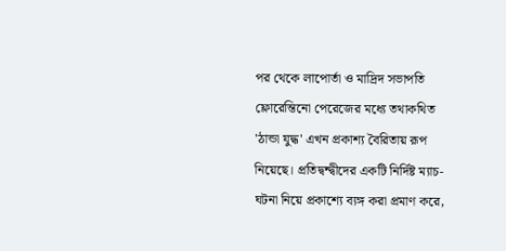পর থেকে লাপোর্তা ও মাদ্রিদ সভাপতি ফ্লোরেন্তিনো পেরেজের মধ্যে তথাকথিত 'ঠান্ডা যুদ্ধ' এখন প্রকাশ্য বৈরিতায় রূপ নিয়েছে। প্রতিদ্বন্দ্বীদের একটি নির্দিষ্ট ম্যাচ-ঘটনা নিয়ে প্রকাশ্যে ব্যঙ্গ করা প্রমাণ করে,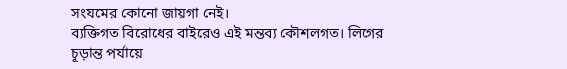সংযমের কোনো জায়গা নেই।
ব্যক্তিগত বিরোধের বাইরেও এই মন্তব্য কৌশলগত। লিগের চূড়ান্ত পর্যায়ে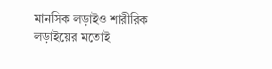মানসিক লড়াইও শারীরিক লড়াইয়ের মতোই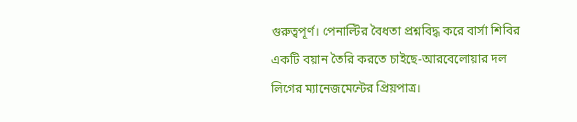গুরুত্বপূর্ণ। পেনাল্টির বৈধতা প্রশ্নবিদ্ধ করে বার্সা শিবির একটি বয়ান তৈরি করতে চাইছে-আরবেলোয়ার দল লিগের ম্যানেজমেন্টের প্রিয়পাত্র।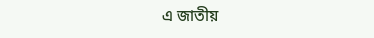এ জাতীয়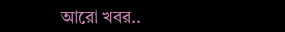আরো খবর..